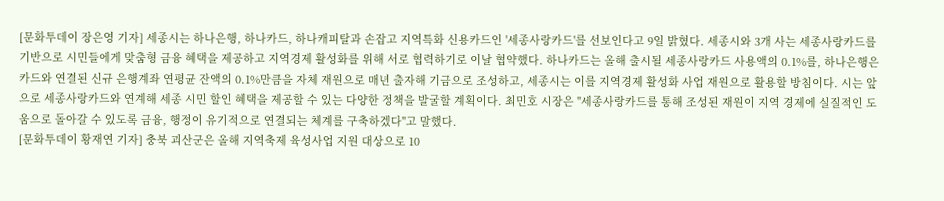[문화투데이 장은영 기자] 세종시는 하나은행, 하나카드, 하나캐피탈과 손잡고 지역특화 신용카드인 '세종사랑카드'를 선보인다고 9일 밝혔다. 세종시와 3개 사는 세종사랑카드를 기반으로 시민들에게 맞춤형 금융 혜택을 제공하고 지역경제 활성화를 위해 서로 협력하기로 이날 협약했다. 하나카드는 올해 출시될 세종사랑카드 사용액의 0.1%를, 하나은행은 카드와 연결된 신규 은행계좌 연평균 잔액의 0.1%만큼을 자체 재원으로 매년 출자해 기금으로 조성하고, 세종시는 이를 지역경제 활성화 사업 재원으로 활용할 방침이다. 시는 앞으로 세종사랑카드와 연계해 세종 시민 할인 혜택을 제공할 수 있는 다양한 정책을 발굴할 계획이다. 최민호 시장은 "세종사랑카드를 통해 조성된 재원이 지역 경제에 실질적인 도움으로 돌아갈 수 있도록 금융, 행정이 유기적으로 연결되는 체계를 구축하겠다"고 말했다.
[문화투데이 황재연 기자] 충북 괴산군은 올해 지역축제 육성사업 지원 대상으로 10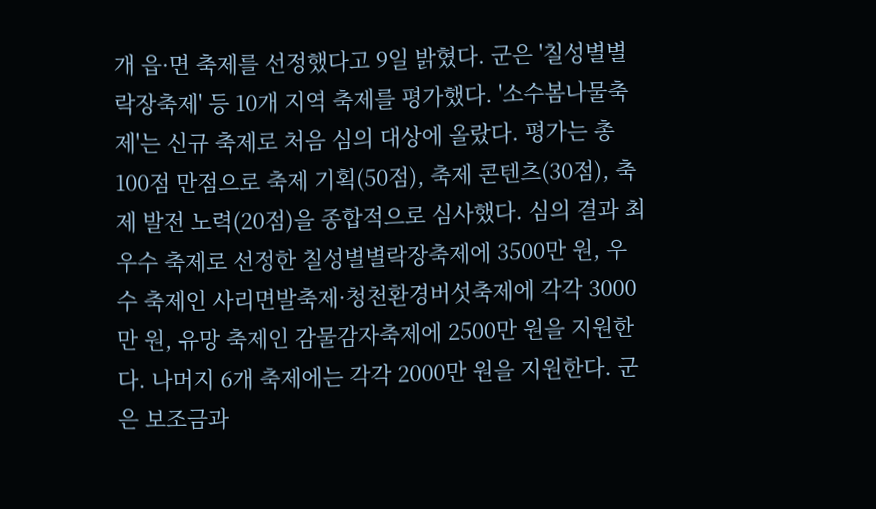개 읍·면 축제를 선정했다고 9일 밝혔다. 군은 '칠성별별락장축제' 등 10개 지역 축제를 평가했다. '소수봄나물축제'는 신규 축제로 처음 심의 대상에 올랐다. 평가는 총 100점 만점으로 축제 기획(50점), 축제 콘텐츠(30점), 축제 발전 노력(20점)을 종합적으로 심사했다. 심의 결과 최우수 축제로 선정한 칠성별별락장축제에 3500만 원, 우수 축제인 사리면발축제·청천환경버섯축제에 각각 3000만 원, 유망 축제인 감물감자축제에 2500만 원을 지원한다. 나머지 6개 축제에는 각각 2000만 원을 지원한다. 군은 보조금과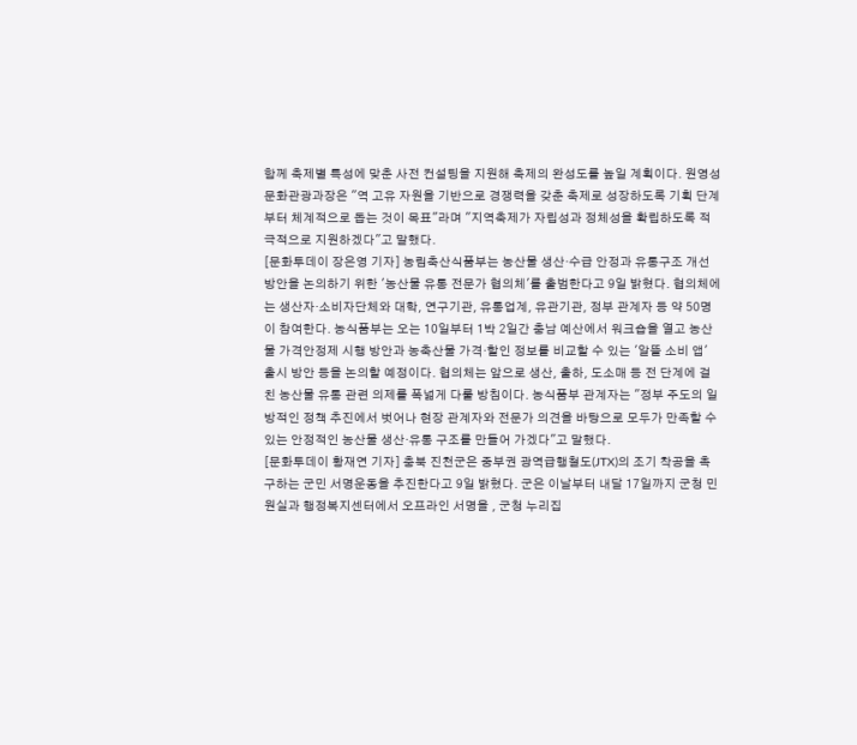함께 축제별 특성에 맞춘 사전 컨설팅을 지원해 축제의 완성도를 높일 계획이다. 원영성 문화관광과장은 "역 고유 자원을 기반으로 경쟁력을 갖춘 축제로 성장하도록 기획 단계부터 체계적으로 돕는 것이 목표"라며 "지역축제가 자립성과 정체성을 확립하도록 적극적으로 지원하겠다"고 말했다.
[문화투데이 장은영 기자] 농림축산식품부는 농산물 생산·수급 안정과 유통구조 개선 방안을 논의하기 위한 '농산물 유통 전문가 협의체'를 출범한다고 9일 밝혔다. 협의체에는 생산자·소비자단체와 대학, 연구기관, 유통업계, 유관기관, 정부 관계자 등 약 50명이 참여한다. 농식품부는 오는 10일부터 1박 2일간 충남 예산에서 워크숍을 열고 농산물 가격안정제 시행 방안과 농축산물 가격·할인 정보를 비교할 수 있는 '알뜰 소비 앱' 출시 방안 등을 논의할 예정이다. 협의체는 앞으로 생산, 출하, 도소매 등 전 단계에 걸친 농산물 유통 관련 의제를 폭넓게 다룰 방침이다. 농식품부 관계자는 "정부 주도의 일방적인 정책 추진에서 벗어나 현장 관계자와 전문가 의견을 바탕으로 모두가 만족할 수 있는 안정적인 농산물 생산·유통 구조를 만들어 가겠다"고 말했다.
[문화투데이 황재연 기자] 충북 진천군은 중부권 광역급행철도(JTX)의 조기 착공을 촉구하는 군민 서명운동을 추진한다고 9일 밝혔다. 군은 이날부터 내달 17일까지 군청 민원실과 행정복지센터에서 오프라인 서명을 , 군청 누리집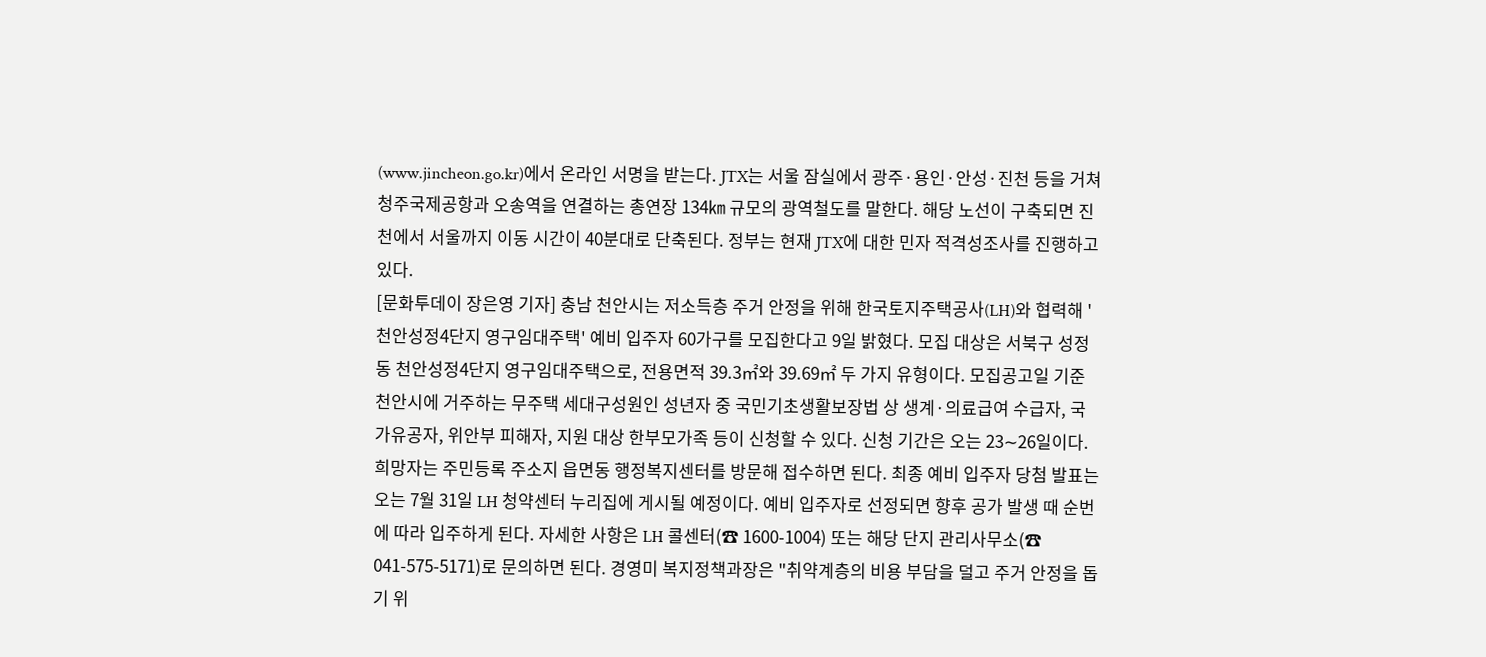(www.jincheon.go.kr)에서 온라인 서명을 받는다. JTX는 서울 잠실에서 광주·용인·안성·진천 등을 거쳐 청주국제공항과 오송역을 연결하는 총연장 134㎞ 규모의 광역철도를 말한다. 해당 노선이 구축되면 진천에서 서울까지 이동 시간이 40분대로 단축된다. 정부는 현재 JTX에 대한 민자 적격성조사를 진행하고 있다.
[문화투데이 장은영 기자] 충남 천안시는 저소득층 주거 안정을 위해 한국토지주택공사(LH)와 협력해 '천안성정4단지 영구임대주택' 예비 입주자 60가구를 모집한다고 9일 밝혔다. 모집 대상은 서북구 성정동 천안성정4단지 영구임대주택으로, 전용면적 39.3㎡와 39.69㎡ 두 가지 유형이다. 모집공고일 기준 천안시에 거주하는 무주택 세대구성원인 성년자 중 국민기초생활보장법 상 생계·의료급여 수급자, 국가유공자, 위안부 피해자, 지원 대상 한부모가족 등이 신청할 수 있다. 신청 기간은 오는 23∼26일이다. 희망자는 주민등록 주소지 읍면동 행정복지센터를 방문해 접수하면 된다. 최종 예비 입주자 당첨 발표는 오는 7월 31일 LH 청약센터 누리집에 게시될 예정이다. 예비 입주자로 선정되면 향후 공가 발생 때 순번에 따라 입주하게 된다. 자세한 사항은 LH 콜센터(☎ 1600-1004) 또는 해당 단지 관리사무소(☎ 041-575-5171)로 문의하면 된다. 경영미 복지정책과장은 "취약계층의 비용 부담을 덜고 주거 안정을 돕기 위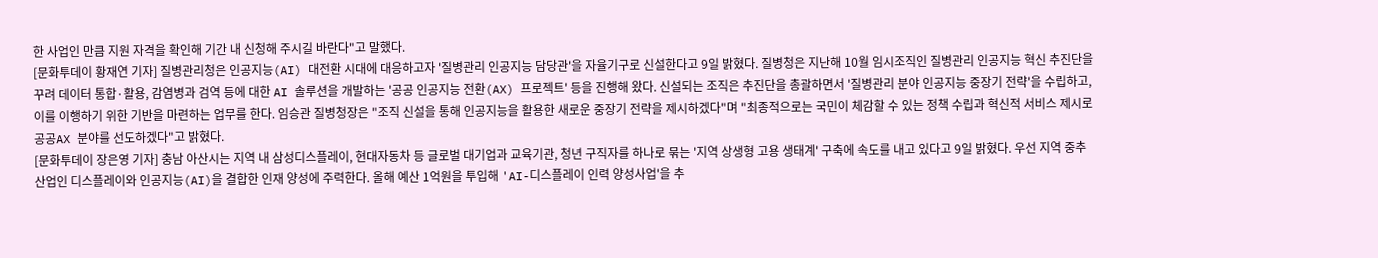한 사업인 만큼 지원 자격을 확인해 기간 내 신청해 주시길 바란다"고 말했다.
[문화투데이 황재연 기자] 질병관리청은 인공지능(AI) 대전환 시대에 대응하고자 '질병관리 인공지능 담당관'을 자율기구로 신설한다고 9일 밝혔다. 질병청은 지난해 10월 임시조직인 질병관리 인공지능 혁신 추진단을 꾸려 데이터 통합·활용, 감염병과 검역 등에 대한 AI 솔루션을 개발하는 '공공 인공지능 전환(AX) 프로젝트' 등을 진행해 왔다. 신설되는 조직은 추진단을 총괄하면서 '질병관리 분야 인공지능 중장기 전략'을 수립하고, 이를 이행하기 위한 기반을 마련하는 업무를 한다. 임승관 질병청장은 "조직 신설을 통해 인공지능을 활용한 새로운 중장기 전략을 제시하겠다"며 "최종적으로는 국민이 체감할 수 있는 정책 수립과 혁신적 서비스 제시로 공공AX 분야를 선도하겠다"고 밝혔다.
[문화투데이 장은영 기자] 충남 아산시는 지역 내 삼성디스플레이, 현대자동차 등 글로벌 대기업과 교육기관, 청년 구직자를 하나로 묶는 '지역 상생형 고용 생태계' 구축에 속도를 내고 있다고 9일 밝혔다. 우선 지역 중추 산업인 디스플레이와 인공지능(AI)을 결합한 인재 양성에 주력한다. 올해 예산 1억원을 투입해 'AI-디스플레이 인력 양성사업'을 추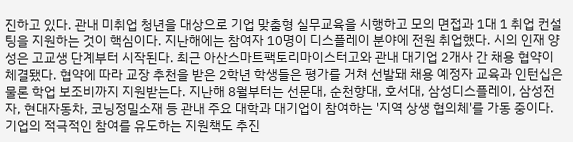진하고 있다. 관내 미취업 청년을 대상으로 기업 맞춤형 실무교육을 시행하고 모의 면접과 1대 1 취업 컨설팅을 지원하는 것이 핵심이다. 지난해에는 참여자 10명이 디스플레이 분야에 전원 취업했다. 시의 인재 양성은 고교생 단계부터 시작된다. 최근 아산스마트팩토리마이스터고와 관내 대기업 2개사 간 채용 협약이 체결됐다. 협약에 따라 교장 추천을 받은 2학년 학생들은 평가를 거쳐 선발돼 채용 예정자 교육과 인턴십은 물론 학업 보조비까지 지원받는다. 지난해 8월부터는 선문대, 순천향대, 호서대, 삼성디스플레이, 삼성전자, 현대자동차, 코닝정밀소재 등 관내 주요 대학과 대기업이 참여하는 '지역 상생 협의체'를 가동 중이다. 기업의 적극적인 참여를 유도하는 지원책도 추진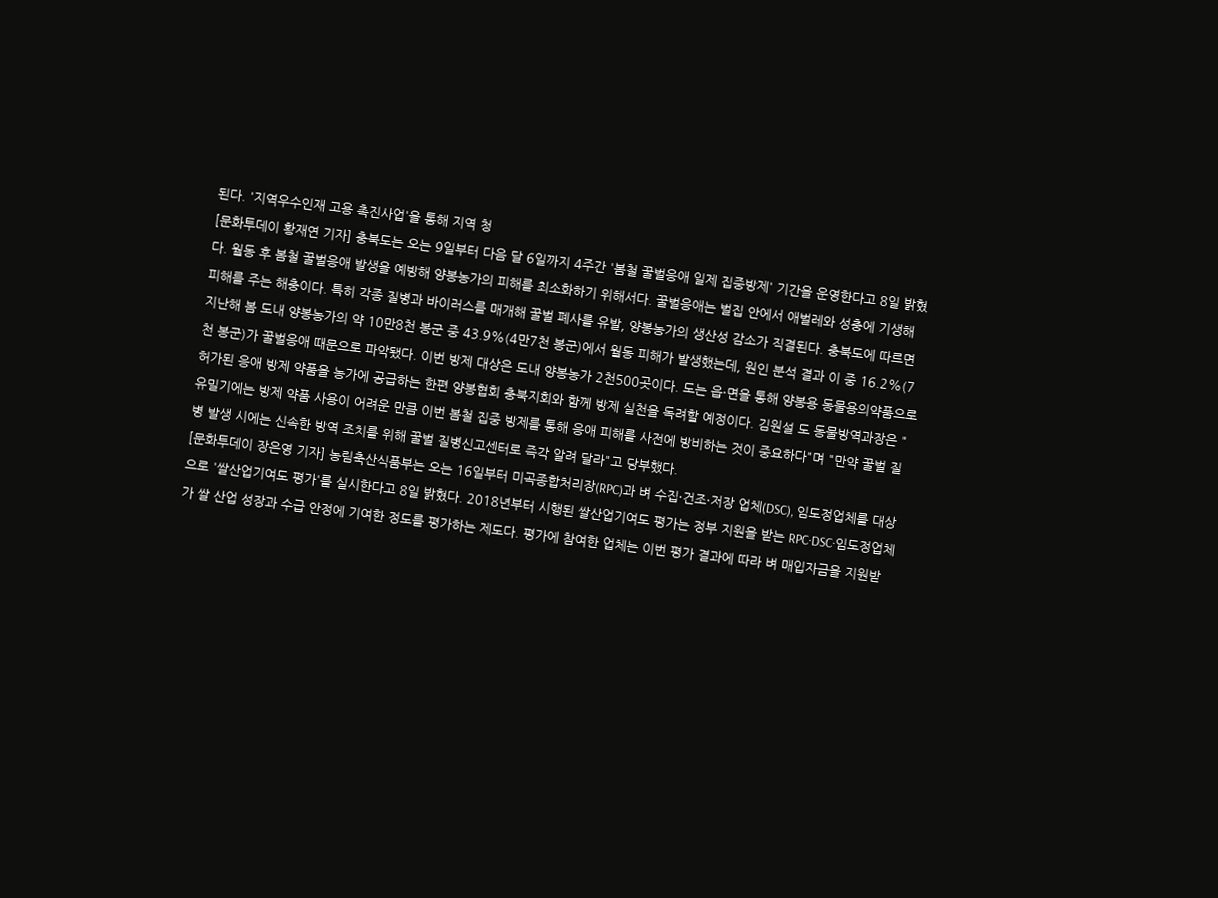된다. '지역우수인재 고용 촉진사업'을 통해 지역 청
[문화투데이 황재연 기자] 충북도는 오는 9일부터 다음 달 6일까지 4주간 '봄철 꿀벌응애 일제 집중방제' 기간을 운영한다고 8일 밝혔다. 월동 후 봄철 꿀벌응애 발생을 예방해 양봉농가의 피해를 최소화하기 위해서다. 꿀벌응애는 벌집 안에서 애벌레와 성충에 기생해 피해를 주는 해충이다. 특히 각종 질병과 바이러스를 매개해 꿀벌 폐사를 유발, 양봉농가의 생산성 감소가 직결된다. 충북도에 따르면 지난해 봄 도내 양봉농가의 약 10만8천 봉군 중 43.9%(4만7천 봉군)에서 월동 피해가 발생했는데, 원인 분석 결과 이 중 16.2%(7천 봉군)가 꿀벌응애 때문으로 파악됐다. 이번 방제 대상은 도내 양봉농가 2천500곳이다. 도는 읍·면을 통해 양봉용 동물용의약품으로 허가된 응애 방제 약품을 농가에 공급하는 한편 양봉협회 충북지회와 함께 방제 실천을 독려할 예정이다. 김원설 도 동물방역과장은 "유밀기에는 방제 약품 사용이 어려운 만큼 이번 봄철 집중 방제를 통해 응애 피해를 사전에 방비하는 것이 중요하다"며 "만약 꿀벌 질병 발생 시에는 신속한 방역 조치를 위해 꿀벌 질병신고센터로 즉각 알려 달라"고 당부했다.
[문화투데이 장은영 기자] 농림축산식품부는 오는 16일부터 미곡종합처리장(RPC)과 벼 수집·건조·저장 업체(DSC), 임도정업체를 대상으로 '쌀산업기여도 평가'를 실시한다고 8일 밝혔다. 2018년부터 시행된 쌀산업기여도 평가는 정부 지원을 받는 RPC·DSC·임도정업체가 쌀 산업 성장과 수급 안정에 기여한 정도를 평가하는 제도다. 평가에 참여한 업체는 이번 평가 결과에 따라 벼 매입자금을 지원받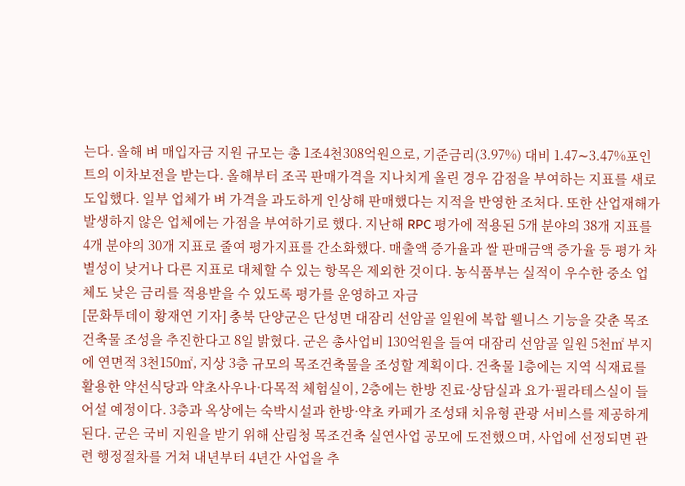는다. 올해 벼 매입자금 지원 규모는 총 1조4천308억원으로, 기준금리(3.97%) 대비 1.47∼3.47%포인트의 이차보전을 받는다. 올해부터 조곡 판매가격을 지나치게 올린 경우 감점을 부여하는 지표를 새로 도입했다. 일부 업체가 벼 가격을 과도하게 인상해 판매했다는 지적을 반영한 조처다. 또한 산업재해가 발생하지 않은 업체에는 가점을 부여하기로 했다. 지난해 RPC 평가에 적용된 5개 분야의 38개 지표를 4개 분야의 30개 지표로 줄여 평가지표를 간소화했다. 매출액 증가율과 쌀 판매금액 증가율 등 평가 차별성이 낮거나 다른 지표로 대체할 수 있는 항목은 제외한 것이다. 농식품부는 실적이 우수한 중소 업체도 낮은 금리를 적용받을 수 있도록 평가를 운영하고 자금
[문화투데이 황재연 기자] 충북 단양군은 단성면 대잠리 선암골 일원에 복합 웰니스 기능을 갖춘 목조건축물 조성을 추진한다고 8일 밝혔다. 군은 총사업비 130억원을 들여 대잠리 선암골 일원 5천㎡ 부지에 연면적 3천150㎡, 지상 3층 규모의 목조건축물을 조성할 계획이다. 건축물 1층에는 지역 식재료를 활용한 약선식당과 약초사우나·다목적 체험실이, 2층에는 한방 진료·상담실과 요가·필라테스실이 들어설 예정이다. 3층과 옥상에는 숙박시설과 한방·약초 카페가 조성돼 치유형 관광 서비스를 제공하게 된다. 군은 국비 지원을 받기 위해 산림청 목조건축 실연사업 공모에 도전했으며, 사업에 선정되면 관련 행정절차를 거쳐 내년부터 4년간 사업을 추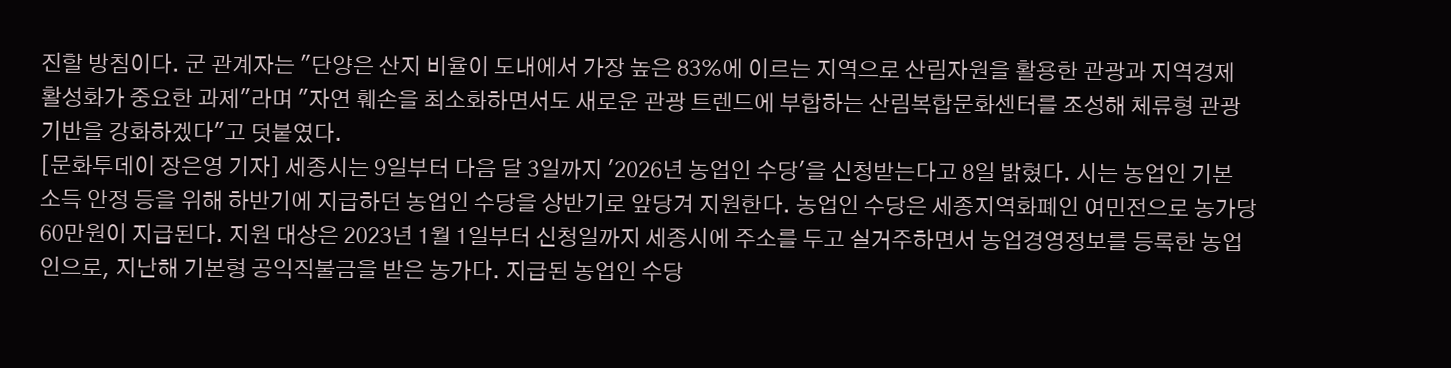진할 방침이다. 군 관계자는 "단양은 산지 비율이 도내에서 가장 높은 83%에 이르는 지역으로 산림자원을 활용한 관광과 지역경제 활성화가 중요한 과제"라며 "자연 훼손을 최소화하면서도 새로운 관광 트렌드에 부합하는 산림복합문화센터를 조성해 체류형 관광 기반을 강화하겠다"고 덧붙였다.
[문화투데이 장은영 기자] 세종시는 9일부터 다음 달 3일까지 '2026년 농업인 수당'을 신청받는다고 8일 밝혔다. 시는 농업인 기본 소득 안정 등을 위해 하반기에 지급하던 농업인 수당을 상반기로 앞당겨 지원한다. 농업인 수당은 세종지역화폐인 여민전으로 농가당 60만원이 지급된다. 지원 대상은 2023년 1월 1일부터 신청일까지 세종시에 주소를 두고 실거주하면서 농업경영정보를 등록한 농업인으로, 지난해 기본형 공익직불금을 받은 농가다. 지급된 농업인 수당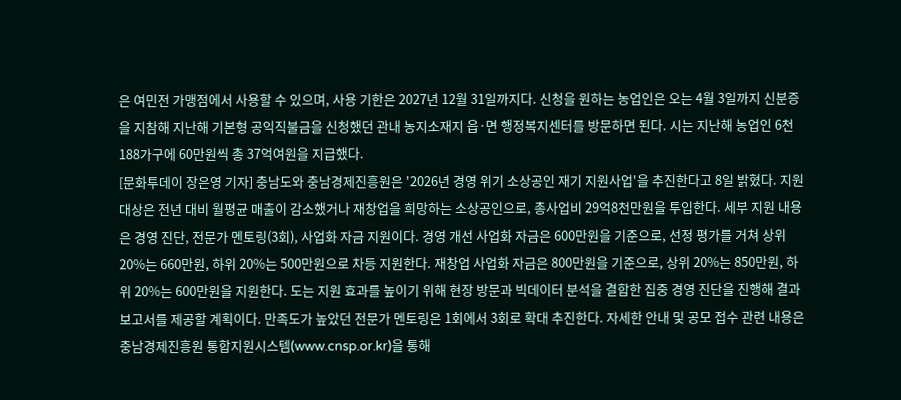은 여민전 가맹점에서 사용할 수 있으며, 사용 기한은 2027년 12월 31일까지다. 신청을 원하는 농업인은 오는 4월 3일까지 신분증을 지참해 지난해 기본형 공익직불금을 신청했던 관내 농지소재지 읍·면 행정복지센터를 방문하면 된다. 시는 지난해 농업인 6천188가구에 60만원씩 총 37억여원을 지급했다.
[문화투데이 장은영 기자] 충남도와 충남경제진흥원은 '2026년 경영 위기 소상공인 재기 지원사업'을 추진한다고 8일 밝혔다. 지원 대상은 전년 대비 월평균 매출이 감소했거나 재창업을 희망하는 소상공인으로, 총사업비 29억8천만원을 투입한다. 세부 지원 내용은 경영 진단, 전문가 멘토링(3회), 사업화 자금 지원이다. 경영 개선 사업화 자금은 600만원을 기준으로, 선정 평가를 거쳐 상위 20%는 660만원, 하위 20%는 500만원으로 차등 지원한다. 재창업 사업화 자금은 800만원을 기준으로, 상위 20%는 850만원, 하위 20%는 600만원을 지원한다. 도는 지원 효과를 높이기 위해 현장 방문과 빅데이터 분석을 결합한 집중 경영 진단을 진행해 결과 보고서를 제공할 계획이다. 만족도가 높았던 전문가 멘토링은 1회에서 3회로 확대 추진한다. 자세한 안내 및 공모 접수 관련 내용은 충남경제진흥원 통합지원시스템(www.cnsp.or.kr)을 통해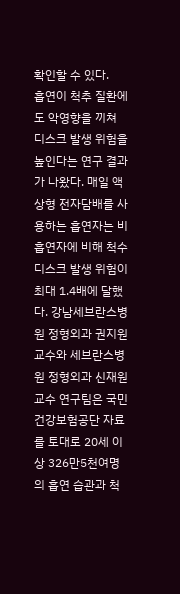확인할 수 있다.
흡연이 척추 질환에도 악영향을 끼쳐 디스크 발생 위험을 높인다는 연구 결과가 나왔다. 매일 액상형 전자담배를 사용하는 흡연자는 비흡연자에 비해 척수 디스크 발생 위험이 최대 1.4배에 달했다. 강남세브란스병원 정형외과 권지원 교수와 세브란스병원 정형외과 신재원 교수 연구팀은 국민건강보험공단 자료를 토대로 20세 이상 326만5천여명의 흡연 습관과 척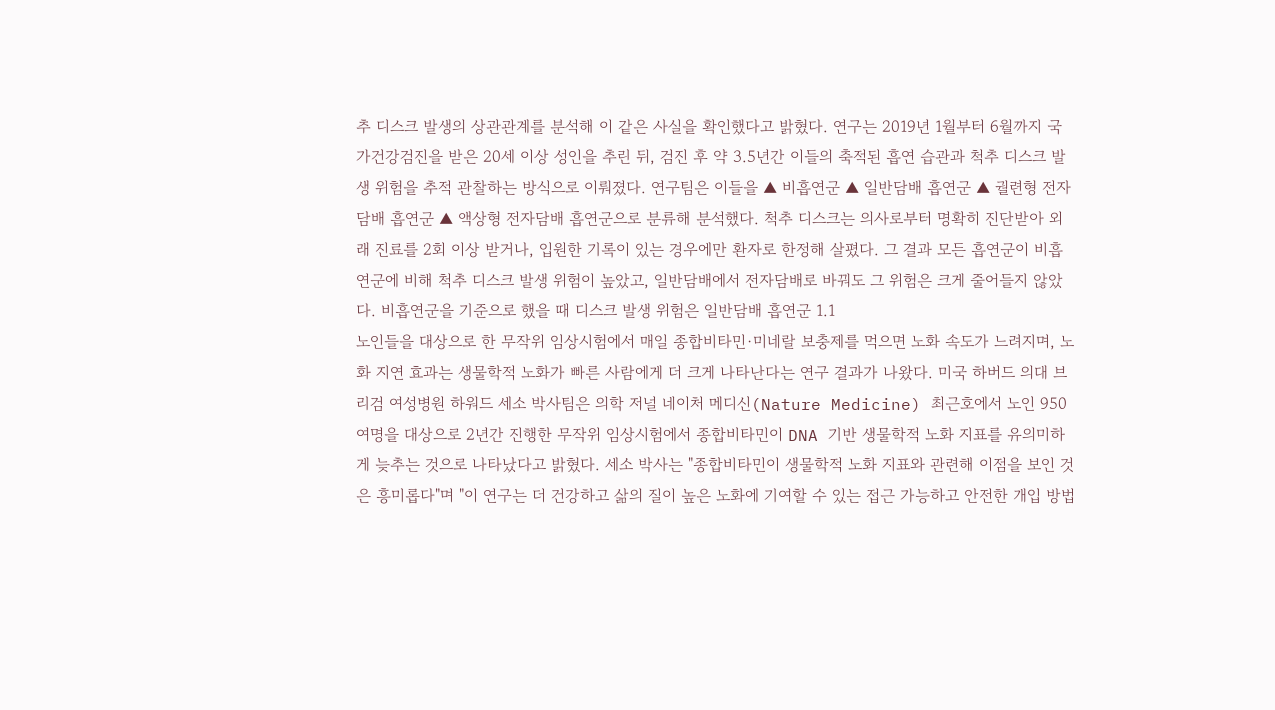추 디스크 발생의 상관관계를 분석해 이 같은 사실을 확인했다고 밝혔다. 연구는 2019년 1월부터 6월까지 국가건강검진을 받은 20세 이상 성인을 추린 뒤, 검진 후 약 3.5년간 이들의 축적된 흡연 습관과 척추 디스크 발생 위험을 추적 관찰하는 방식으로 이뤄졌다. 연구팀은 이들을 ▲ 비흡연군 ▲ 일반담배 흡연군 ▲ 궐련형 전자담배 흡연군 ▲ 액상형 전자담배 흡연군으로 분류해 분석했다. 척추 디스크는 의사로부터 명확히 진단받아 외래 진료를 2회 이상 받거나, 입원한 기록이 있는 경우에만 환자로 한정해 살폈다. 그 결과 모든 흡연군이 비흡연군에 비해 척추 디스크 발생 위험이 높았고, 일반담배에서 전자담배로 바꿔도 그 위험은 크게 줄어들지 않았다. 비흡연군을 기준으로 했을 때 디스크 발생 위험은 일반담배 흡연군 1.1
노인들을 대상으로 한 무작위 임상시험에서 매일 종합비타민·미네랄 보충제를 먹으면 노화 속도가 느려지며, 노화 지연 효과는 생물학적 노화가 빠른 사람에게 더 크게 나타난다는 연구 결과가 나왔다. 미국 하버드 의대 브리검 여성병원 하워드 세소 박사팀은 의학 저널 네이처 메디신(Nature Medicine) 최근호에서 노인 950여명을 대상으로 2년간 진행한 무작위 임상시험에서 종합비타민이 DNA 기반 생물학적 노화 지표를 유의미하게 늦추는 것으로 나타났다고 밝혔다. 세소 박사는 "종합비타민이 생물학적 노화 지표와 관련해 이점을 보인 것은 흥미롭다"며 "이 연구는 더 건강하고 삶의 질이 높은 노화에 기여할 수 있는 접근 가능하고 안전한 개입 방법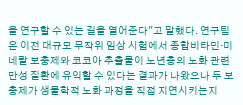을 연구할 수 있는 길을 열어준다"고 말했다. 연구팀은 이전 대규모 무작위 임상 시험에서 종합비타민·미네랄 보충제와 코코아 추출물이 노년층의 노화 관련 만성 질환에 유익할 수 있다는 결과가 나왔으나 두 보충제가 생물학적 노화 과정을 직접 지연시키는지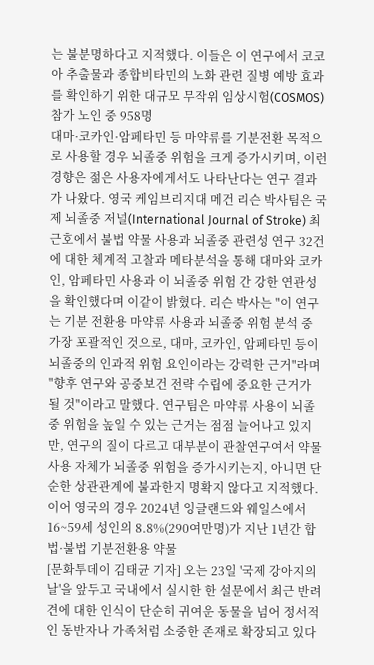는 불분명하다고 지적했다. 이들은 이 연구에서 코코아 추출물과 종합비타민의 노화 관련 질병 예방 효과를 확인하기 위한 대규모 무작위 임상시험(COSMOS) 참가 노인 중 958명
대마·코카인·암페타민 등 마약류를 기분전환 목적으로 사용할 경우 뇌졸중 위험을 크게 증가시키며, 이런 경향은 젊은 사용자에게서도 나타난다는 연구 결과가 나왔다. 영국 케임브리지대 메건 리슨 박사팀은 국제 뇌졸중 저널(International Journal of Stroke) 최근호에서 불법 약물 사용과 뇌졸중 관련성 연구 32건에 대한 체계적 고찰과 메타분석을 통해 대마와 코카인, 암페타민 사용과 이 뇌졸중 위험 간 강한 연관성을 확인했다며 이같이 밝혔다. 리슨 박사는 "이 연구는 기분 전환용 마약류 사용과 뇌졸중 위험 분석 중 가장 포괄적인 것으로, 대마, 코카인, 암페타민 등이 뇌졸중의 인과적 위험 요인이라는 강력한 근거"라며 "향후 연구와 공중보건 전략 수립에 중요한 근거가 될 것"이라고 말했다. 연구팀은 마약류 사용이 뇌졸중 위험을 높일 수 있는 근거는 점점 늘어나고 있지만, 연구의 질이 다르고 대부분이 관찰연구여서 약물 사용 자체가 뇌졸중 위험을 증가시키는지, 아니면 단순한 상관관계에 불과한지 명확지 않다고 지적했다. 이어 영국의 경우 2024년 잉글랜드와 웨일스에서 16~59세 성인의 8.8%(290여만명)가 지난 1년간 합법·불법 기분전환용 약물
[문화투데이 김태균 기자] 오는 23일 '국제 강아지의 날'을 앞두고 국내에서 실시한 한 설문에서 최근 반려견에 대한 인식이 단순히 귀여운 동물을 넘어 정서적인 동반자나 가족처럼 소중한 존재로 확장되고 있다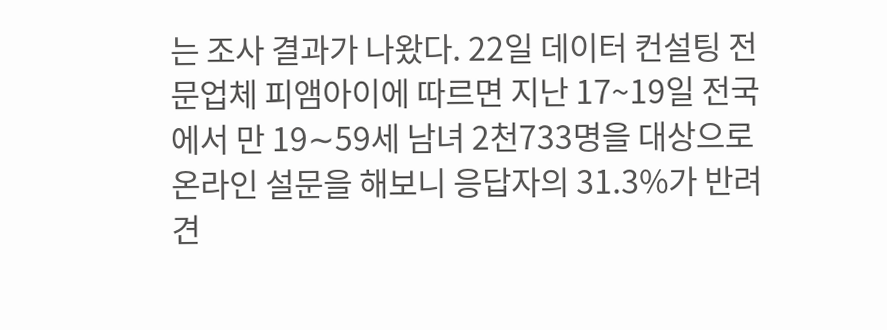는 조사 결과가 나왔다. 22일 데이터 컨설팅 전문업체 피앰아이에 따르면 지난 17~19일 전국에서 만 19∼59세 남녀 2천733명을 대상으로 온라인 설문을 해보니 응답자의 31.3%가 반려견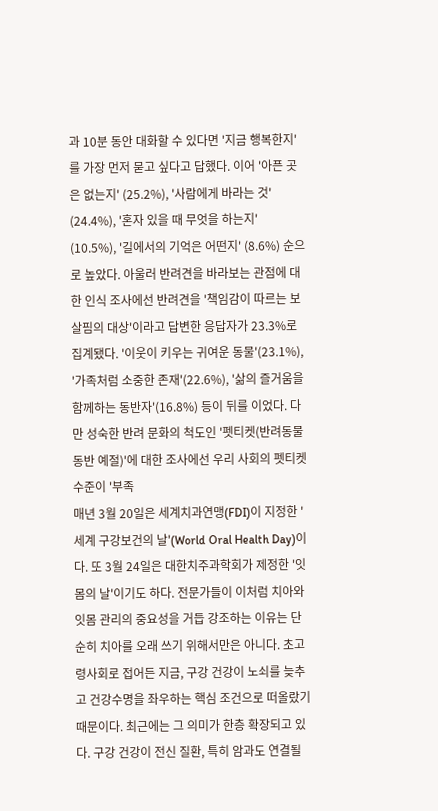과 10분 동안 대화할 수 있다면 '지금 행복한지'를 가장 먼저 묻고 싶다고 답했다. 이어 '아픈 곳은 없는지' (25.2%), '사람에게 바라는 것' (24.4%), '혼자 있을 때 무엇을 하는지' (10.5%), '길에서의 기억은 어떤지' (8.6%) 순으로 높았다. 아울러 반려견을 바라보는 관점에 대한 인식 조사에선 반려견을 '책임감이 따르는 보살핌의 대상'이라고 답변한 응답자가 23.3%로 집계됐다. '이웃이 키우는 귀여운 동물'(23.1%), '가족처럼 소중한 존재'(22.6%), '삶의 즐거움을 함께하는 동반자'(16.8%) 등이 뒤를 이었다. 다만 성숙한 반려 문화의 척도인 '펫티켓(반려동물 동반 예절)'에 대한 조사에선 우리 사회의 펫티켓 수준이 '부족
매년 3월 20일은 세계치과연맹(FDI)이 지정한 '세계 구강보건의 날'(World Oral Health Day)이다. 또 3월 24일은 대한치주과학회가 제정한 '잇몸의 날'이기도 하다. 전문가들이 이처럼 치아와 잇몸 관리의 중요성을 거듭 강조하는 이유는 단순히 치아를 오래 쓰기 위해서만은 아니다. 초고령사회로 접어든 지금, 구강 건강이 노쇠를 늦추고 건강수명을 좌우하는 핵심 조건으로 떠올랐기 때문이다. 최근에는 그 의미가 한층 확장되고 있다. 구강 건강이 전신 질환, 특히 암과도 연결될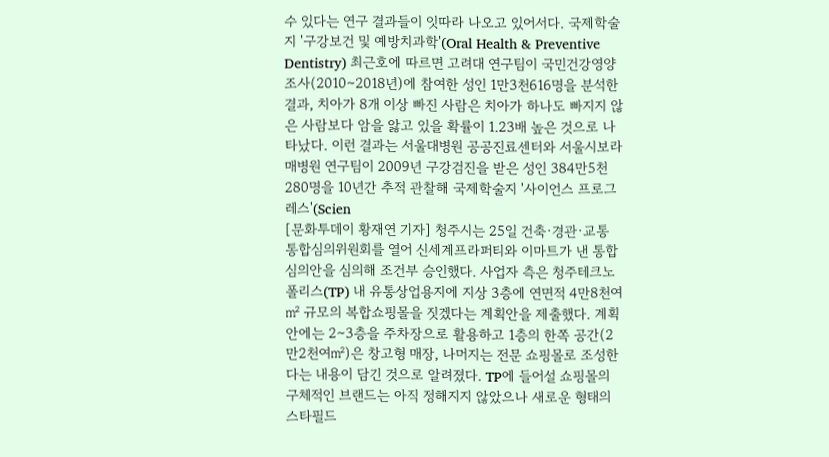수 있다는 연구 결과들이 잇따라 나오고 있어서다. 국제학술지 '구강보건 및 예방치과학'(Oral Health & Preventive Dentistry) 최근호에 따르면 고려대 연구팀이 국민건강영양조사(2010∼2018년)에 참여한 성인 1만3천616명을 분석한 결과, 치아가 8개 이상 빠진 사람은 치아가 하나도 빠지지 않은 사람보다 암을 앓고 있을 확률이 1.23배 높은 것으로 나타났다. 이런 결과는 서울대병원 공공진료센터와 서울시보라매병원 연구팀이 2009년 구강검진을 받은 성인 384만5천280명을 10년간 추적 관찰해 국제학술지 '사이언스 프로그레스'(Scien
[문화투데이 황재연 기자] 청주시는 25일 건축·경관·교통 통합심의위원회를 열어 신세계프라퍼티와 이마트가 낸 통합심의안을 심의해 조건부 승인했다. 사업자 측은 청주테크노폴리스(TP) 내 유통상업용지에 지상 3층에 연면적 4만8천여㎡ 규모의 복합쇼핑몰을 짓겠다는 계획안을 제출했다. 계획안에는 2∼3층을 주차장으로 활용하고 1층의 한쪽 공간(2만2천여㎡)은 창고형 매장, 나머지는 전문 쇼핑몰로 조성한다는 내용이 담긴 것으로 알려졌다. TP에 들어설 쇼핑몰의 구체적인 브랜드는 아직 정해지지 않았으나 새로운 형태의 스타필드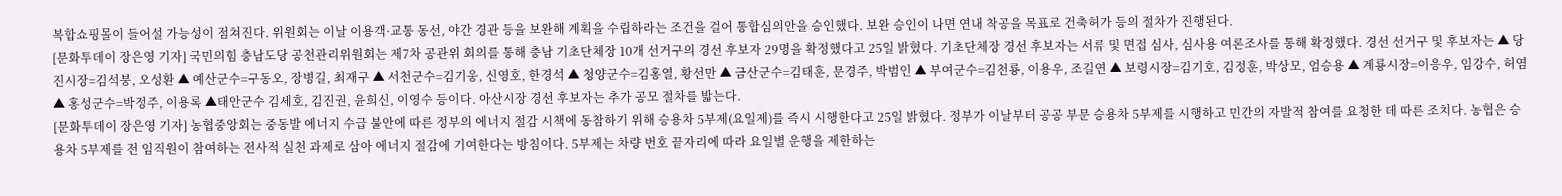복합쇼핑몰이 들어설 가능성이 점쳐진다. 위원회는 이날 이용객·교통 동선, 야간 경관 등을 보완해 계획을 수립하라는 조건을 걸어 통합심의안을 승인했다. 보완 승인이 나면 연내 착공을 목표로 건축허가 등의 절차가 진행된다.
[문화투데이 장은영 기자] 국민의힘 충남도당 공천관리위원회는 제7차 공관위 회의를 통해 충남 기초단체장 10개 선거구의 경선 후보자 29명을 확정했다고 25일 밝혔다. 기초단체장 경선 후보자는 서류 및 면접 심사, 심사용 여론조사를 통해 확정했다. 경선 선거구 및 후보자는 ▲ 당진시장=김석붕, 오성환 ▲ 예산군수=구동오, 장병길, 최재구 ▲ 서천군수=김기웅, 신영호, 한경석 ▲ 청양군수=김홍열, 황선만 ▲ 금산군수=김태훈, 문경주, 박범인 ▲ 부여군수=김천룡, 이용우, 조길연 ▲ 보령시장=김기호, 김정훈, 박상모, 엄승용 ▲ 계룡시장=이응우, 임강수, 허염 ▲ 홍성군수=박정주, 이용록 ▲태안군수 김세호, 김진권, 윤희신, 이영수 등이다. 아산시장 경선 후보자는 추가 공모 절차를 밟는다.
[문화투데이 장은영 기자] 농협중앙회는 중동발 에너지 수급 불안에 따른 정부의 에너지 절감 시책에 동참하기 위해 승용차 5부제(요일제)를 즉시 시행한다고 25일 밝혔다. 정부가 이날부터 공공 부문 승용차 5부제를 시행하고 민간의 자발적 참여를 요청한 데 따른 조치다. 농협은 승용차 5부제를 전 임직원이 참여하는 전사적 실천 과제로 삼아 에너지 절감에 기여한다는 방침이다. 5부제는 차량 번호 끝자리에 따라 요일별 운행을 제한하는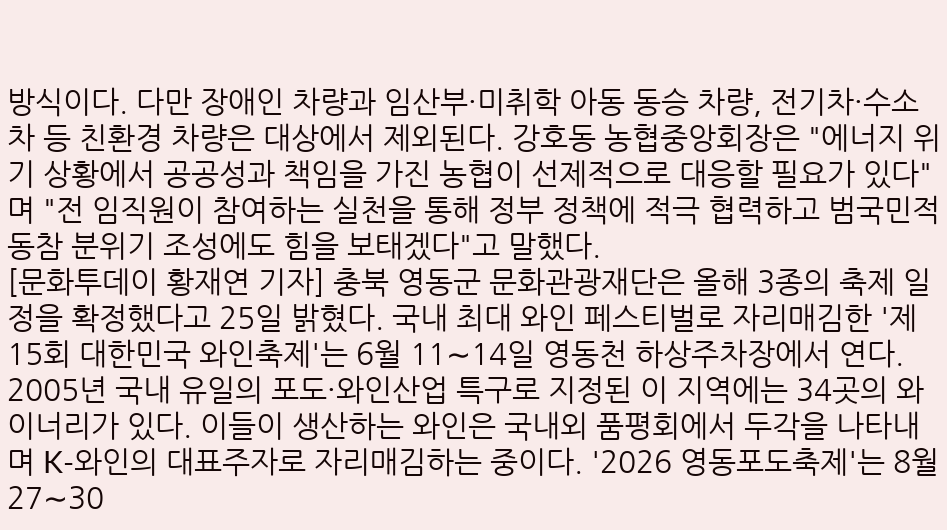방식이다. 다만 장애인 차량과 임산부·미취학 아동 동승 차량, 전기차·수소차 등 친환경 차량은 대상에서 제외된다. 강호동 농협중앙회장은 "에너지 위기 상황에서 공공성과 책임을 가진 농협이 선제적으로 대응할 필요가 있다"며 "전 임직원이 참여하는 실천을 통해 정부 정책에 적극 협력하고 범국민적 동참 분위기 조성에도 힘을 보태겠다"고 말했다.
[문화투데이 황재연 기자] 충북 영동군 문화관광재단은 올해 3종의 축제 일정을 확정했다고 25일 밝혔다. 국내 최대 와인 페스티벌로 자리매김한 '제15회 대한민국 와인축제'는 6월 11∼14일 영동천 하상주차장에서 연다. 2005년 국내 유일의 포도·와인산업 특구로 지정된 이 지역에는 34곳의 와이너리가 있다. 이들이 생산하는 와인은 국내외 품평회에서 두각을 나타내며 K-와인의 대표주자로 자리매김하는 중이다. '2026 영동포도축제'는 8월 27∼30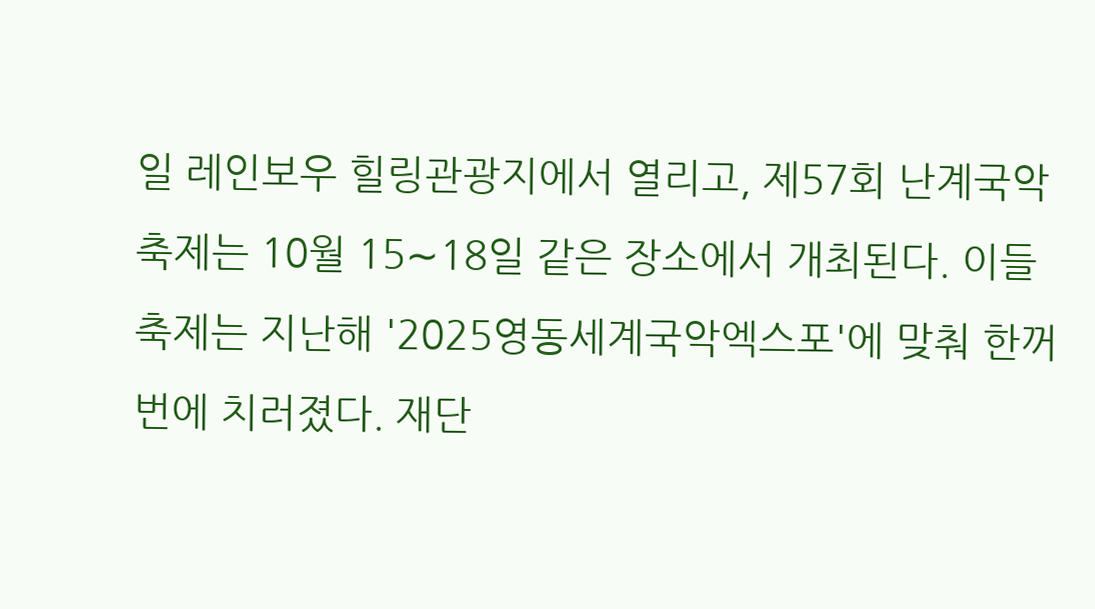일 레인보우 힐링관광지에서 열리고, 제57회 난계국악축제는 10월 15∼18일 같은 장소에서 개최된다. 이들 축제는 지난해 '2025영동세계국악엑스포'에 맞춰 한꺼번에 치러졌다. 재단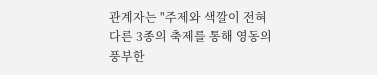관계자는 "주제와 색깔이 전혀 다른 3종의 축제를 통해 영동의 풍부한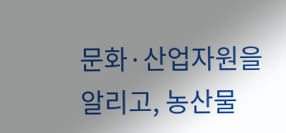문화·산업자원을 알리고, 농산물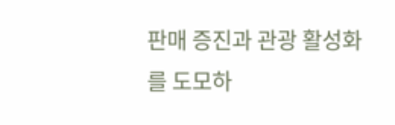판매 증진과 관광 활성화를 도모하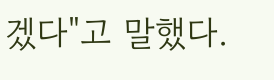겠다"고 말했다.